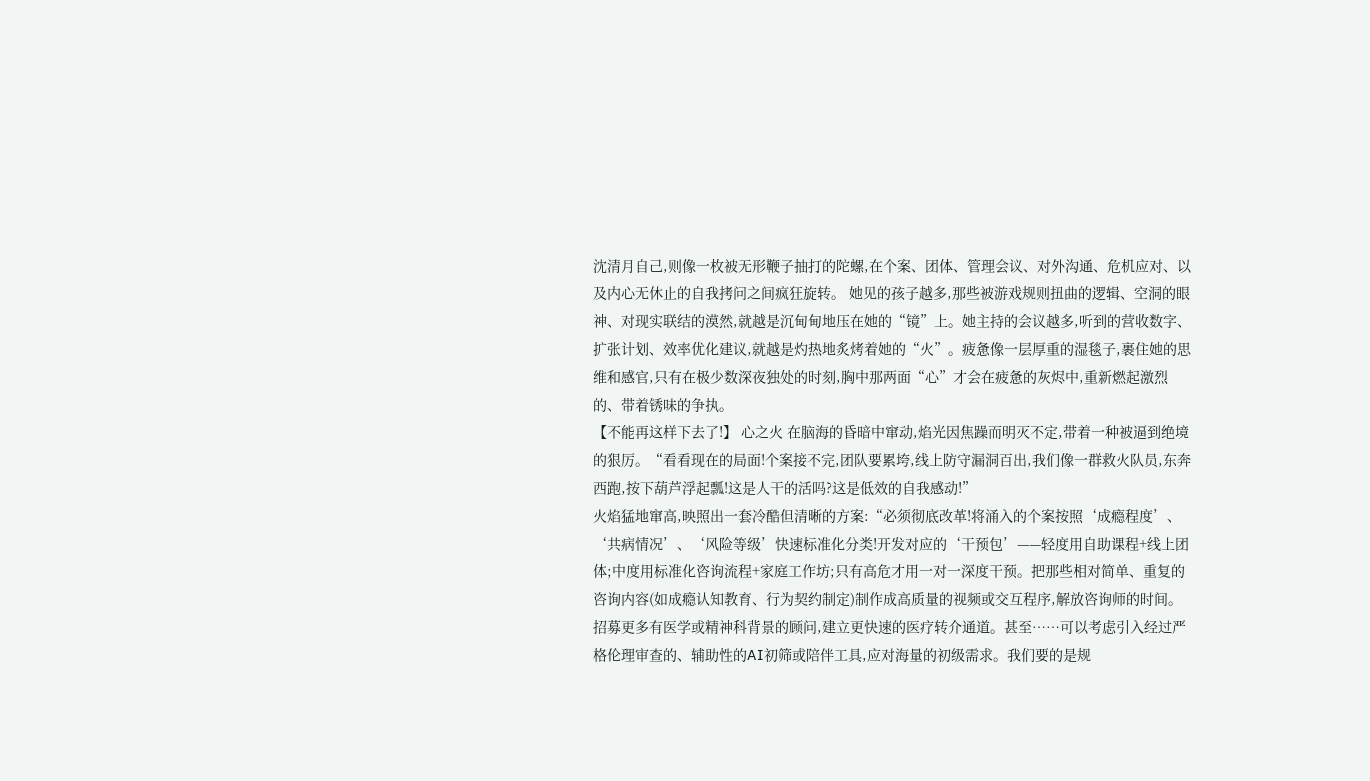沈清月自己,则像一枚被无形鞭子抽打的陀螺,在个案、团体、管理会议、对外沟通、危机应对、以及内心无休止的自我拷问之间疯狂旋转。 她见的孩子越多,那些被游戏规则扭曲的逻辑、空洞的眼神、对现实联结的漠然,就越是沉甸甸地压在她的“镜”上。她主持的会议越多,听到的营收数字、扩张计划、效率优化建议,就越是灼热地炙烤着她的“火”。疲惫像一层厚重的湿毯子,裹住她的思维和感官,只有在极少数深夜独处的时刻,胸中那两面“心”才会在疲惫的灰烬中,重新燃起激烈的、带着锈味的争执。
【不能再这样下去了!】 心之火 在脑海的昏暗中窜动,焰光因焦躁而明灭不定,带着一种被逼到绝境的狠厉。“看看现在的局面!个案接不完,团队要累垮,线上防守漏洞百出,我们像一群救火队员,东奔西跑,按下葫芦浮起瓢!这是人干的活吗?这是低效的自我感动!”
火焰猛地窜高,映照出一套冷酷但清晰的方案:“必须彻底改革!将涌入的个案按照‘成瘾程度’、‘共病情况’、‘风险等级’快速标准化分类!开发对应的‘干预包’——轻度用自助课程+线上团体;中度用标准化咨询流程+家庭工作坊;只有高危才用一对一深度干预。把那些相对简单、重复的咨询内容(如成瘾认知教育、行为契约制定)制作成高质量的视频或交互程序,解放咨询师的时间。招募更多有医学或精神科背景的顾问,建立更快速的医疗转介通道。甚至……可以考虑引入经过严格伦理审查的、辅助性的AI初筛或陪伴工具,应对海量的初级需求。我们要的是规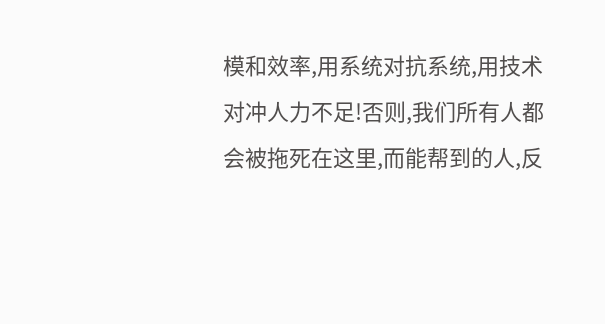模和效率,用系统对抗系统,用技术对冲人力不足!否则,我们所有人都会被拖死在这里,而能帮到的人,反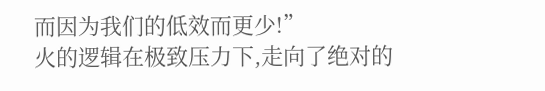而因为我们的低效而更少!”
火的逻辑在极致压力下,走向了绝对的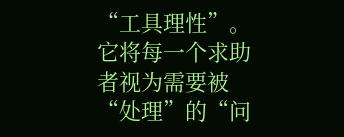“工具理性”。它将每一个求助者视为需要被“处理”的“问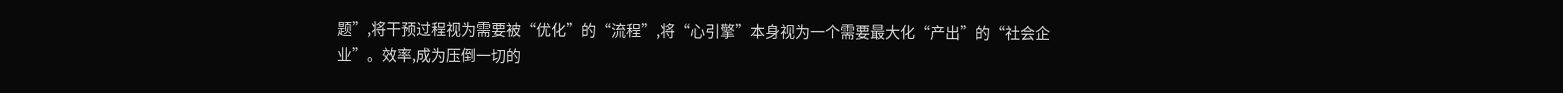题”,将干预过程视为需要被“优化”的“流程”,将“心引擎”本身视为一个需要最大化“产出”的“社会企业”。效率,成为压倒一切的